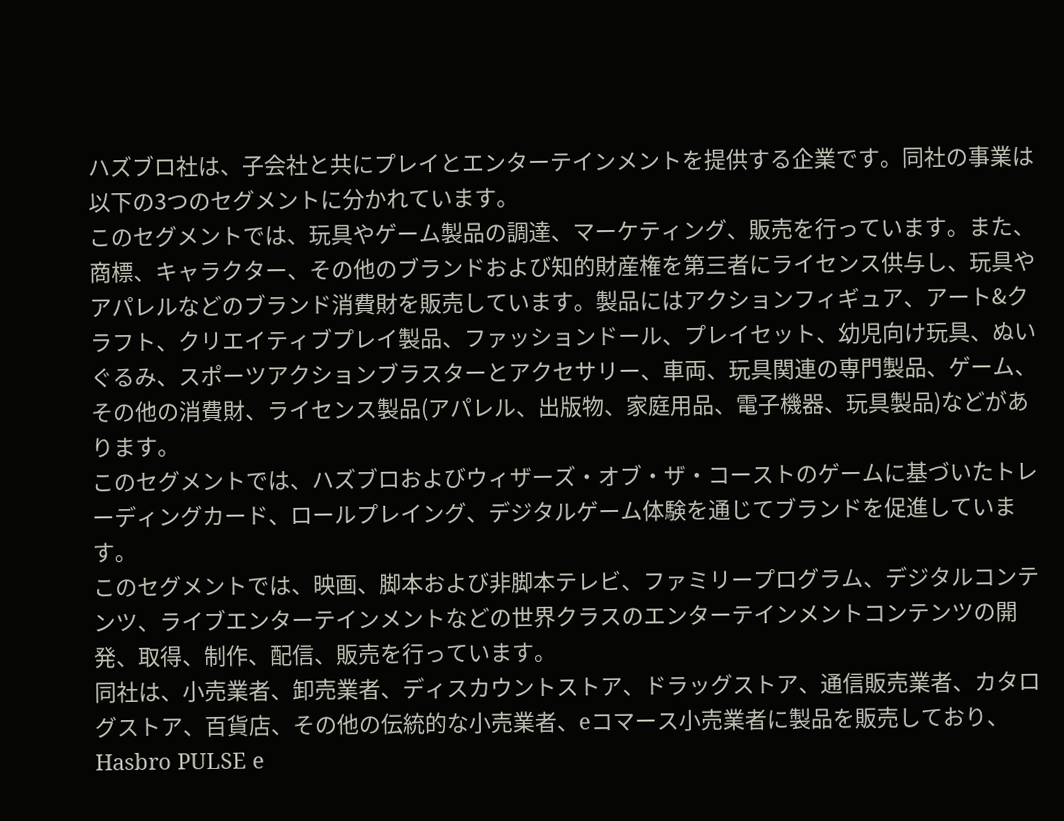ハズブロ社は、子会社と共にプレイとエンターテインメントを提供する企業です。同社の事業は以下の3つのセグメントに分かれています。
このセグメントでは、玩具やゲーム製品の調達、マーケティング、販売を行っています。また、商標、キャラクター、その他のブランドおよび知的財産権を第三者にライセンス供与し、玩具やアパレルなどのブランド消費財を販売しています。製品にはアクションフィギュア、アート&クラフト、クリエイティブプレイ製品、ファッションドール、プレイセット、幼児向け玩具、ぬいぐるみ、スポーツアクションブラスターとアクセサリー、車両、玩具関連の専門製品、ゲーム、その他の消費財、ライセンス製品(アパレル、出版物、家庭用品、電子機器、玩具製品)などがあります。
このセグメントでは、ハズブロおよびウィザーズ・オブ・ザ・コーストのゲームに基づいたトレーディングカード、ロールプレイング、デジタルゲーム体験を通じてブランドを促進しています。
このセグメントでは、映画、脚本および非脚本テレビ、ファミリープログラム、デジタルコンテンツ、ライブエンターテインメントなどの世界クラスのエンターテインメントコンテンツの開発、取得、制作、配信、販売を行っています。
同社は、小売業者、卸売業者、ディスカウントストア、ドラッグストア、通信販売業者、カタログストア、百貨店、その他の伝統的な小売業者、eコマース小売業者に製品を販売しており、Hasbro PULSE e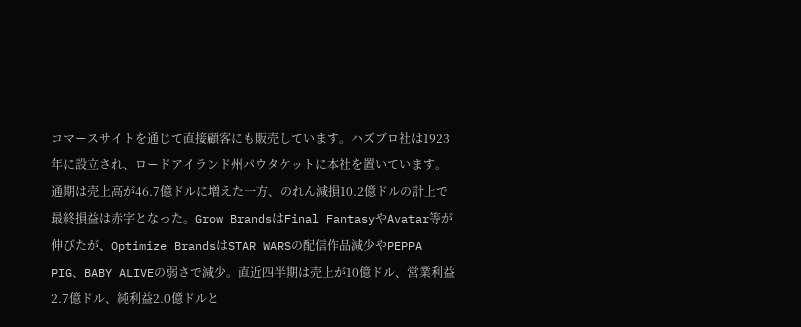コマースサイトを通じて直接顧客にも販売しています。ハズブロ社は1923年に設立され、ロードアイランド州パウタケットに本社を置いています。
通期は売上高が46.7億ドルに増えた一方、のれん減損10.2億ドルの計上で最終損益は赤字となった。Grow BrandsはFinal FantasyやAvatar等が伸びたが、Optimize BrandsはSTAR WARSの配信作品減少やPEPPA PIG、BABY ALIVEの弱さで減少。直近四半期は売上が10億ドル、営業利益2.7億ドル、純利益2.0億ドルと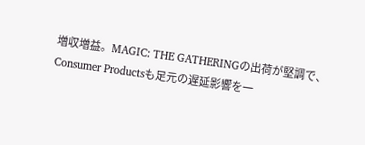増収増益。MAGIC: THE GATHERINGの出荷が堅調で、Consumer Productsも足元の遅延影響を一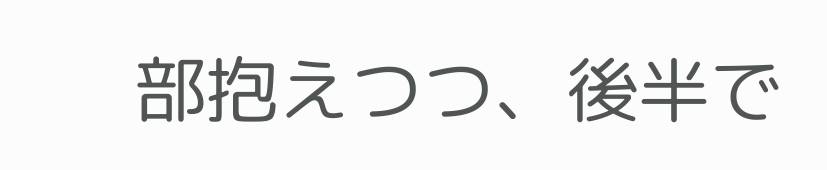部抱えつつ、後半で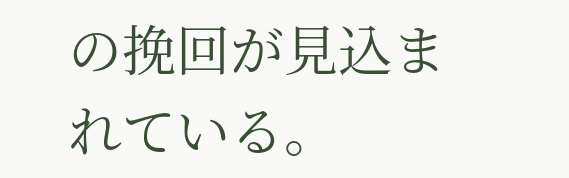の挽回が見込まれている。